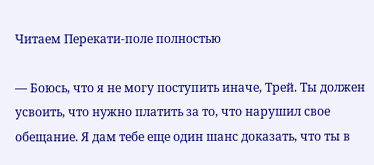Читаем Перекати-поле полностью

— Боюсь, что я не могу поступить иначе, Трей. Ты должен усвоить, что нужно платить за то, что нарушил свое обещание. Я дам тебе еще один шанс доказать, что ты в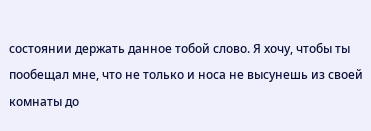состоянии держать данное тобой слово. Я хочу, чтобы ты пообещал мне, что не только и носа не высунешь из своей комнаты до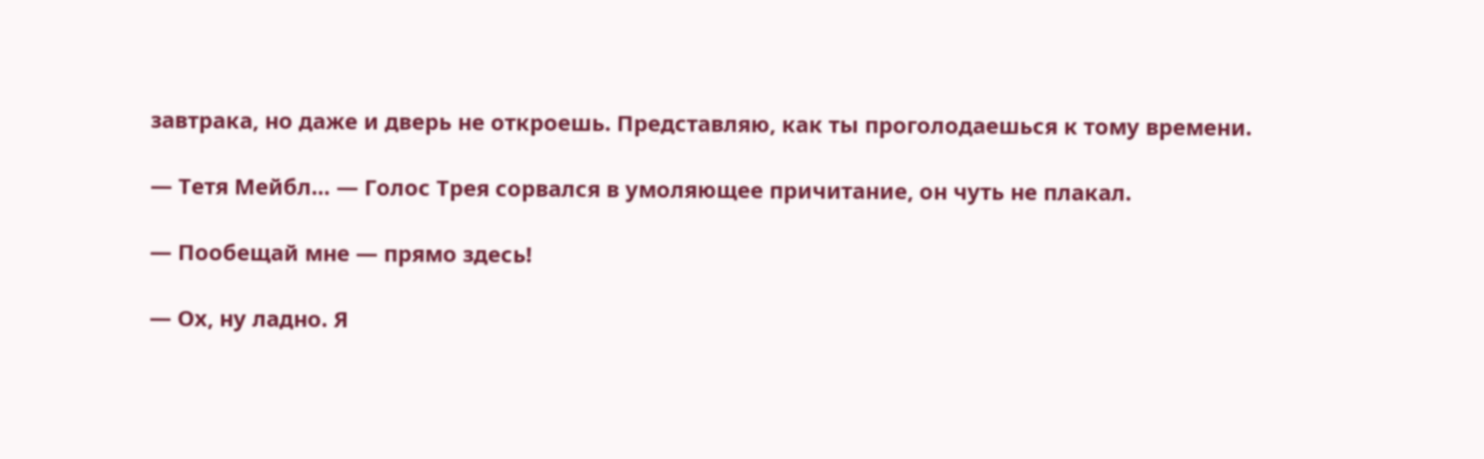завтрака, но даже и дверь не откроешь. Представляю, как ты проголодаешься к тому времени.

— Тетя Мейбл… — Голос Трея сорвался в умоляющее причитание, он чуть не плакал.

— Пообещай мне — прямо здесь!

— Ох, ну ладно. Я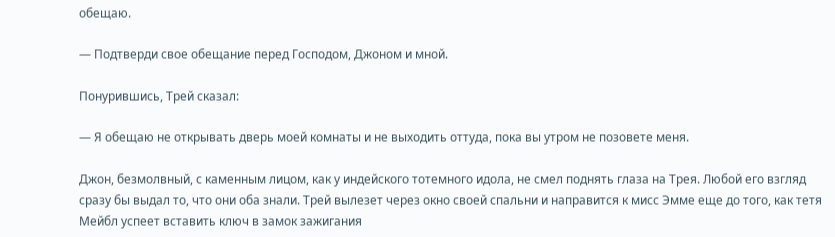обещаю.

— Подтверди свое обещание перед Господом, Джоном и мной.

Понурившись, Трей сказал:

— Я обещаю не открывать дверь моей комнаты и не выходить оттуда, пока вы утром не позовете меня.

Джон, безмолвный, с каменным лицом, как у индейского тотемного идола, не смел поднять глаза на Трея. Любой его взгляд сразу бы выдал то, что они оба знали. Трей вылезет через окно своей спальни и направится к мисс Эмме еще до того, как тетя Мейбл успеет вставить ключ в замок зажигания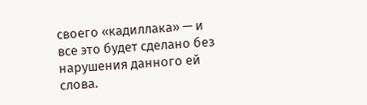своего «кадиллака» — и все это будет сделано без нарушения данного ей слова.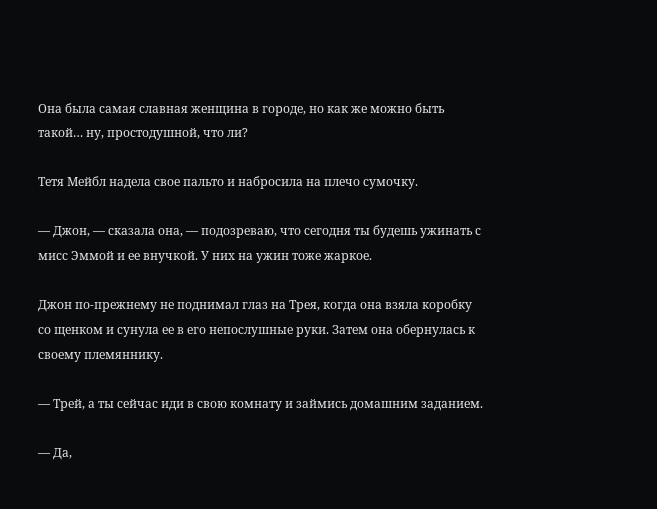Она была самая славная женщина в городе, но как же можно быть такой… ну, простодушной, что ли?

Тетя Мейбл надела свое пальто и набросила на плечо сумочку.

— Джон, — сказала она, — подозреваю, что сегодня ты будешь ужинать с мисс Эммой и ее внучкой. У них на ужин тоже жаркое.

Джон по-прежнему не поднимал глаз на Трея, когда она взяла коробку со щенком и сунула ее в его непослушные руки. Затем она обернулась к своему племяннику.

— Трей, а ты сейчас иди в свою комнату и займись домашним заданием.

— Да,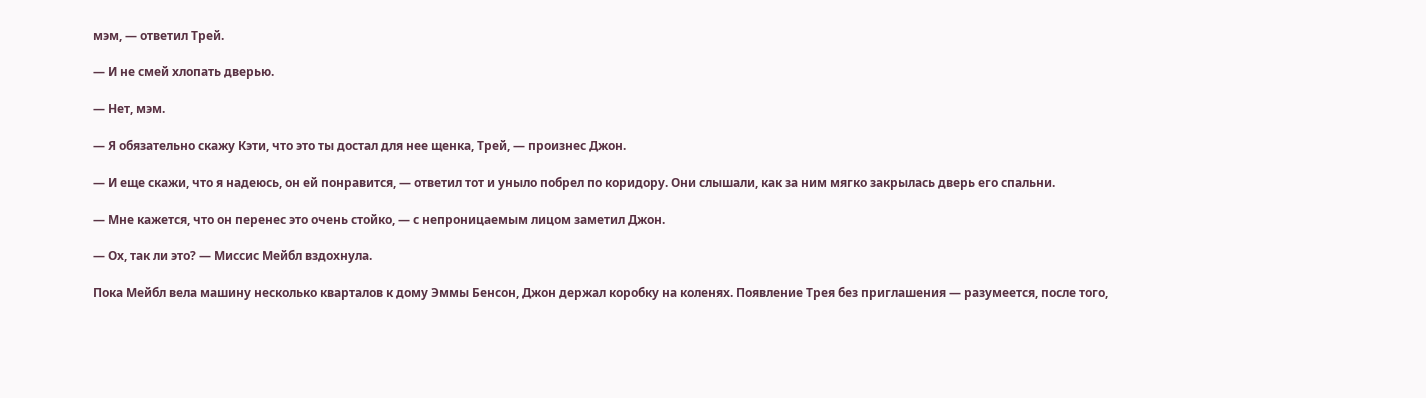мэм, — ответил Трей.

— И не смей хлопать дверью.

— Нет, мэм.

— Я обязательно скажу Кэти, что это ты достал для нее щенка, Трей, — произнес Джон.

— И еще скажи, что я надеюсь, он ей понравится, — ответил тот и уныло побрел по коридору. Они слышали, как за ним мягко закрылась дверь его спальни.

— Мне кажется, что он перенес это очень стойко, — с непроницаемым лицом заметил Джон.

— Ох, так ли это? — Миссис Мейбл вздохнула.

Пока Мейбл вела машину несколько кварталов к дому Эммы Бенсон, Джон держал коробку на коленях. Появление Трея без приглашения — разумеется, после того,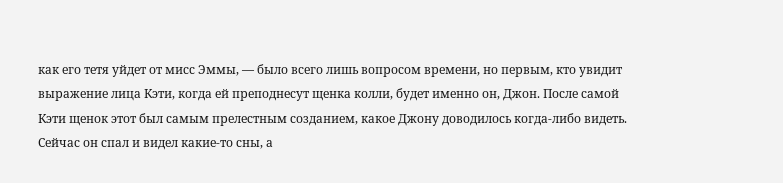как его тетя уйдет от мисс Эммы, — было всего лишь вопросом времени, но первым, кто увидит выражение лица Кэти, когда ей преподнесут щенка колли, будет именно он, Джон. После самой Кэти щенок этот был самым прелестным созданием, какое Джону доводилось когда-либо видеть. Сейчас он спал и видел какие-то сны, а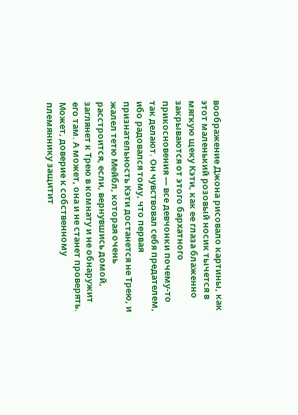воображение Джона рисовало картины, как этот маленький розовый носик тычется в мягкую щеку Кэти, как ее глаза блаженно закрываются от этого бархатного прикосновения — все девчонки почему-то так делают. Он чувствовал себя предателем, ибо радовался тому, что первая признательность Кэти достанется не Трею, и жалел тетю Мейбл, которая очень расстроится, если, вернувшись домой, заглянет к Трею в комнату и не обнаружит его там. А может, она и не станет проверять. Может, доверие к собственному племяннику защитит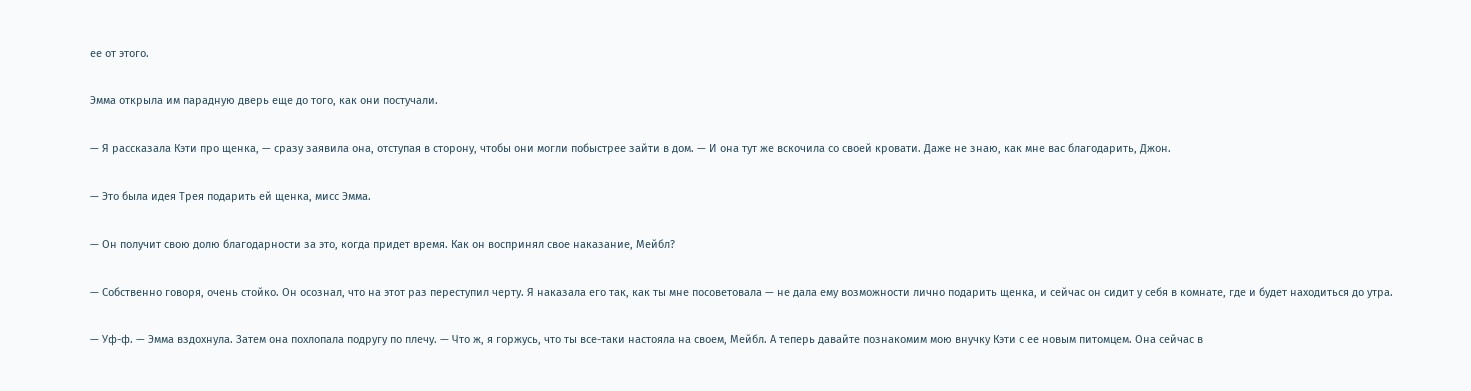ее от этого.

Эмма открыла им парадную дверь еще до того, как они постучали.

— Я рассказала Кэти про щенка, — сразу заявила она, отступая в сторону, чтобы они могли побыстрее зайти в дом. — И она тут же вскочила со своей кровати. Даже не знаю, как мне вас благодарить, Джон.

— Это была идея Трея подарить ей щенка, мисс Эмма.

— Он получит свою долю благодарности за это, когда придет время. Как он воспринял свое наказание, Мейбл?

— Собственно говоря, очень стойко. Он осознал, что на этот раз переступил черту. Я наказала его так, как ты мне посоветовала — не дала ему возможности лично подарить щенка, и сейчас он сидит у себя в комнате, где и будет находиться до утра.

— Уф-ф. — Эмма вздохнула. Затем она похлопала подругу по плечу. — Что ж, я горжусь, что ты все-таки настояла на своем, Мейбл. А теперь давайте познакомим мою внучку Кэти с ее новым питомцем. Она сейчас в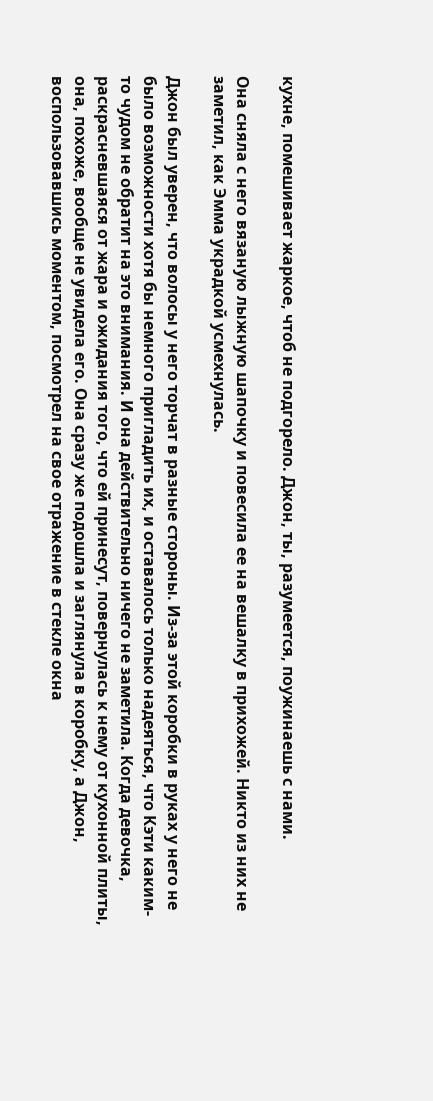кухне, помешивает жаркое, чтоб не подгорело. Джон, ты, разумеется, поужинаешь с нами.

Она сняла с него вязаную лыжную шапочку и повесила ее на вешалку в прихожей. Никто из них не заметил, как Эмма украдкой усмехнулась.

Джон был уверен, что волосы у него торчат в разные стороны. Из-за этой коробки в руках у него не было возможности хотя бы немного пригладить их, и оставалось только надеяться, что Кэти каким-то чудом не обратит на это внимания. И она действительно ничего не заметила. Когда девочка, раскрасневшаяся от жара и ожидания того, что ей принесут, повернулась к нему от кухонной плиты, она, похоже, вообще не увидела его. Она сразу же подошла и заглянула в коробку, а Джон, воспользовавшись моментом, посмотрел на свое отражение в стекле окна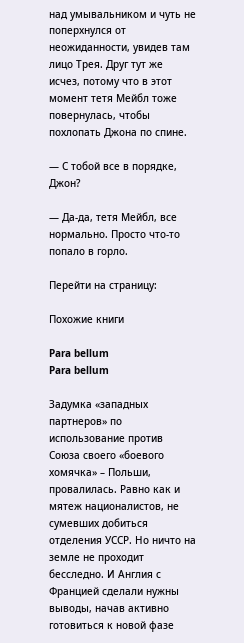над умывальником и чуть не поперхнулся от неожиданности, увидев там лицо Трея. Друг тут же исчез, потому что в этот момент тетя Мейбл тоже повернулась, чтобы похлопать Джона по спине.

— С тобой все в порядке, Джон?

— Да-да, тетя Мейбл, все нормально. Просто что-то попало в горло.

Перейти на страницу:

Похожие книги

Para bellum
Para bellum

Задумка «западных партнеров» по использование против Союза своего «боевого хомячка» – Польши, провалилась. Равно как и мятеж националистов, не сумевших добиться отделения УССР. Но ничто на земле не проходит бесследно. И Англия с Францией сделали нужны выводы, начав активно готовиться к новой фазе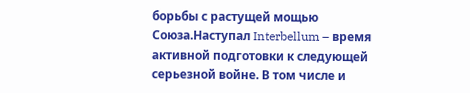борьбы с растущей мощью Союза.Наступал Interbellum – время активной подготовки к следующей серьезной войне. В том числе и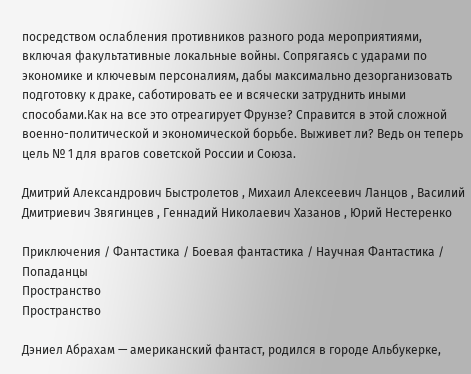посредством ослабления противников разного рода мероприятиями, включая факультативные локальные войны. Сопрягаясь с ударами по экономике и ключевым персоналиям, дабы максимально дезорганизовать подготовку к драке, саботировать ее и всячески затруднить иными способами.Как на все это отреагирует Фрунзе? Справится в этой сложной военно-политической и экономической борьбе. Выживет ли? Ведь он теперь цель № 1 для врагов советской России и Союза.

Дмитрий Александрович Быстролетов , Михаил Алексеевич Ланцов , Василий Дмитриевич Звягинцев , Геннадий Николаевич Хазанов , Юрий Нестеренко

Приключения / Фантастика / Боевая фантастика / Научная Фантастика / Попаданцы
Пространство
Пространство

Дэниел Абрахам — американский фантаст, родился в городе Альбукерке,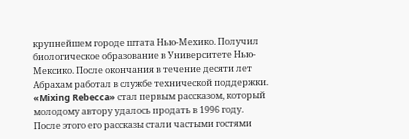крупнейшем городе штата Нью-Мехико. Получил биологическое образование в Университете Нью-Мексико. После окончания в течение десяти лет Абрахам работал в службе технической поддержки. «Mixing Rebecca» стал первым рассказом, который молодому автору удалось продать в 1996 году. После этого его рассказы стали частыми гостями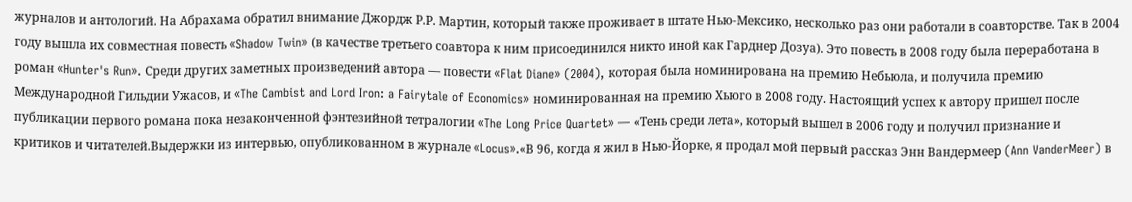журналов и антологий. На Абрахама обратил внимание Джордж Р.Р. Мартин, который также проживает в штате Нью-Мексико, несколько раз они работали в соавторстве. Так в 2004 году вышла их совместная повесть «Shadow Twin» (в качестве третьего соавтора к ним присоединился никто иной как Гарднер Дозуа). Это повесть в 2008 году была переработана в роман «Hunter's Run». Среди других заметных произведений автора — повести «Flat Diane» (2004), которая была номинирована на премию Небьюла, и получила премию Международной Гильдии Ужасов, и «The Cambist and Lord Iron: a Fairytale of Economics» номинированная на премию Хьюго в 2008 году. Настоящий успех к автору пришел после публикации первого романа пока незаконченной фэнтезийной тетралогии «The Long Price Quartet» — «Тень среди лета», который вышел в 2006 году и получил признание и критиков и читателей.Выдержки из интервью, опубликованном в журнале «Locus».«В 96, когда я жил в Нью-Йорке, я продал мой первый рассказ Энн Вандермеер (Ann VanderMeer) в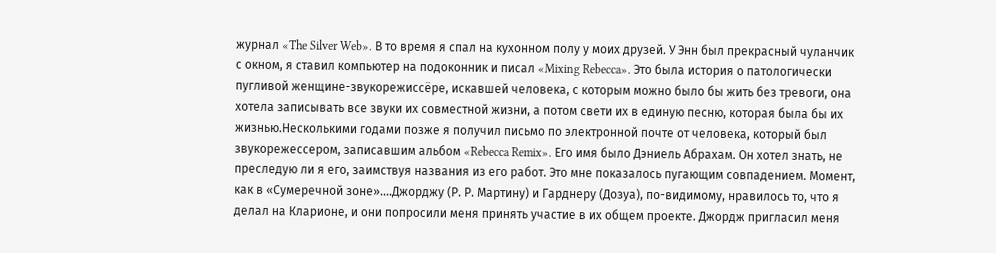журнал «The Silver Web». В то время я спал на кухонном полу у моих друзей. У Энн был прекрасный чуланчик с окном, я ставил компьютер на подоконник и писал «Mixing Rebecca». Это была история о патологически пугливой женщине-звукорежиссёре, искавшей человека, с которым можно было бы жить без тревоги, она хотела записывать все звуки их совместной жизни, а потом свети их в единую песню, которая была бы их жизнью.Несколькими годами позже я получил письмо по электронной почте от человека, который был звукорежессером, записавшим альбом «Rebecca Remix». Его имя было Дэниель Абрахам. Он хотел знать, не преследую ли я его, заимствуя названия из его работ. Это мне показалось пугающим совпадением. Момент, как в «Сумеречной зоне»....Джорджу (Р. Р. Мартину) и Гарднеру (Дозуа), по-видимому, нравилось то, что я делал на Кларионе, и они попросили меня принять участие в их общем проекте. Джордж пригласил меня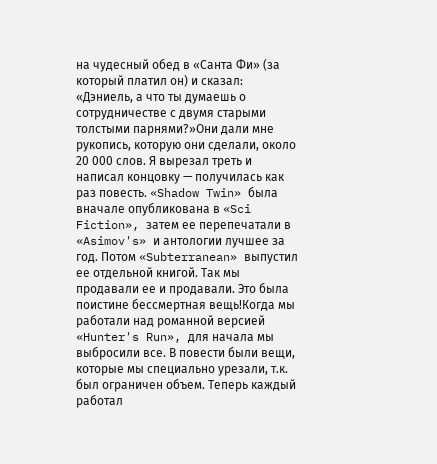на чудесный обед в «Санта Фи» (за который платил он) и сказал: «Дэниель, а что ты думаешь о сотрудничестве с двумя старыми толстыми парнями?»Они дали мне рукопись, которую они сделали, около 20 000 слов. Я вырезал треть и написал концовку — получилась как раз повесть. «Shadow Twin» была вначале опубликована в «Sci Fiction», затем ее перепечатали в «Asimov's» и антологии лучшее за год. Потом «Subterranean» выпустил ее отдельной книгой. Так мы продавали ее и продавали. Это была поистине бессмертная вещь!Когда мы работали над романной версией «Hunter's Run», для начала мы выбросили все. В повести были вещи, которые мы специально урезали, т.к. был ограничен объем. Теперь каждый работал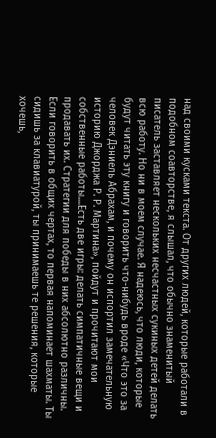над своими кусками текста. От других людей, которые работали в подобном соавторстве, я слышал, что обычно знаменитый писатель заставляет нескольких несчастных сукиных детей делать всю работу. Но ни в моем случае. Я надеюсь, что люди, которые будут читать эту книгу и говорить что-нибудь вроде «Что это за человек Дэниель Абрахам, и почему он испортил замечательную историю Джорджа Р. Р. Мартина», пойдут и прочитают мои собственные работы....Есть две игры: делать симпатичные вещи и продавать их. Стратегии для победы в них абсолютно различны. Если говорить в общих чертах, то первая напоминает шахматы. Ты сидишь за клавиатурой, ты принимаешь те решения, которые хочешь,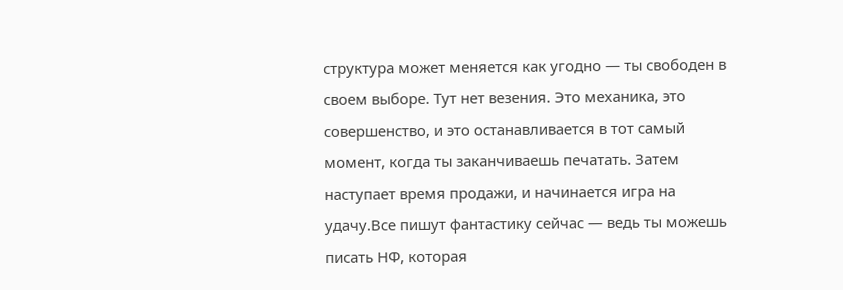структура может меняется как угодно — ты свободен в своем выборе. Тут нет везения. Это механика, это совершенство, и это останавливается в тот самый момент, когда ты заканчиваешь печатать. Затем наступает время продажи, и начинается игра на удачу.Все пишут фантастику сейчас — ведь ты можешь писать НФ, которая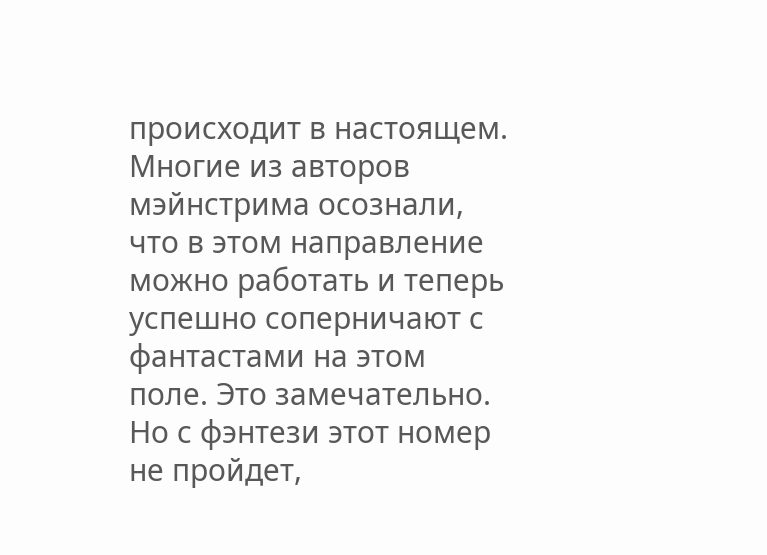происходит в настоящем. Многие из авторов мэйнстрима осознали, что в этом направление можно работать и теперь успешно соперничают с фантастами на этом поле. Это замечательно. Но с фэнтези этот номер не пройдет,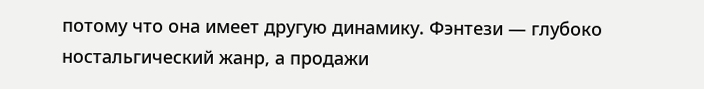потому что она имеет другую динамику. Фэнтези — глубоко ностальгический жанр, а продажи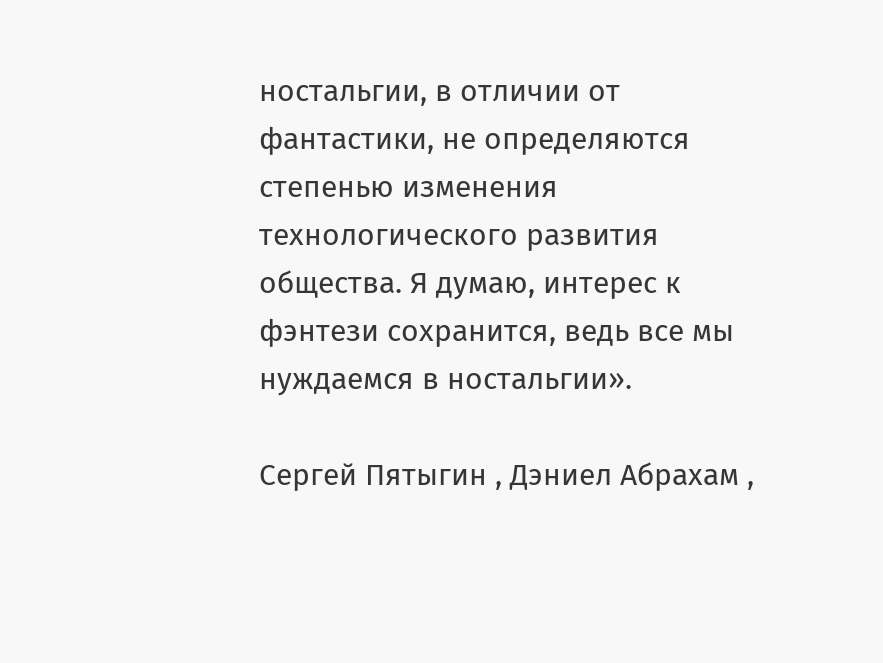ностальгии, в отличии от фантастики, не определяются степенью изменения технологического развития общества. Я думаю, интерес к фэнтези сохранится, ведь все мы нуждаемся в ностальгии».

Сергей Пятыгин , Дэниел Абрахам ,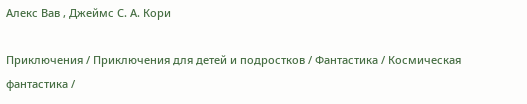Алекс Вав , Джеймс С. А. Кори

Приключения / Приключения для детей и подростков / Фантастика / Космическая фантастика /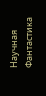Научная Фантастика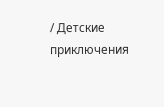/ Детские приключения